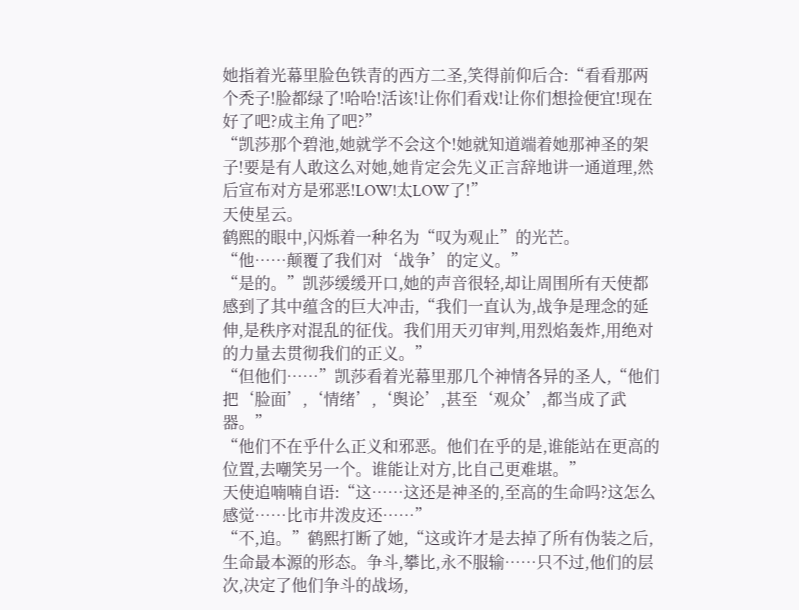她指着光幕里脸色铁青的西方二圣,笑得前仰后合:“看看那两个秃子!脸都绿了!哈哈!活该!让你们看戏!让你们想捡便宜!现在好了吧?成主角了吧?”
“凯莎那个碧池,她就学不会这个!她就知道端着她那神圣的架子!要是有人敢这么对她,她肯定会先义正言辞地讲一通道理,然后宣布对方是邪恶!LOW!太LOW了!”
天使星云。
鹤熙的眼中,闪烁着一种名为“叹为观止”的光芒。
“他……颠覆了我们对‘战争’的定义。”
“是的。”凯莎缓缓开口,她的声音很轻,却让周围所有天使都感到了其中蕴含的巨大冲击,“我们一直认为,战争是理念的延伸,是秩序对混乱的征伐。我们用天刃审判,用烈焰轰炸,用绝对的力量去贯彻我们的正义。”
“但他们……”凯莎看着光幕里那几个神情各异的圣人,“他们把‘脸面’,‘情绪’,‘舆论’,甚至‘观众’,都当成了武器。”
“他们不在乎什么正义和邪恶。他们在乎的是,谁能站在更高的位置,去嘲笑另一个。谁能让对方,比自己更难堪。”
天使追喃喃自语:“这……这还是神圣的,至高的生命吗?这怎么感觉……比市井泼皮还……”
“不,追。”鹤熙打断了她,“这或许才是去掉了所有伪装之后,生命最本源的形态。争斗,攀比,永不服输……只不过,他们的层次,决定了他们争斗的战场,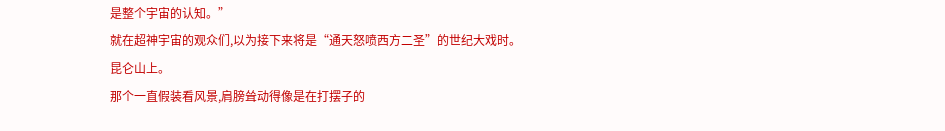是整个宇宙的认知。”
就在超神宇宙的观众们,以为接下来将是“通天怒喷西方二圣”的世纪大戏时。
昆仑山上。
那个一直假装看风景,肩膀耸动得像是在打摆子的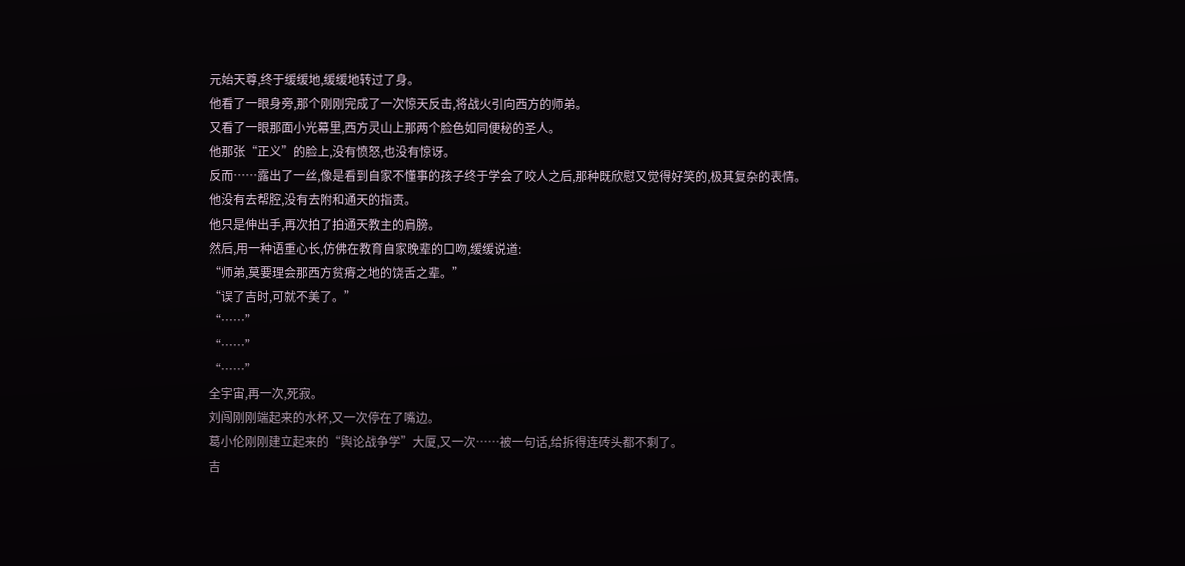元始天尊,终于缓缓地,缓缓地转过了身。
他看了一眼身旁,那个刚刚完成了一次惊天反击,将战火引向西方的师弟。
又看了一眼那面小光幕里,西方灵山上那两个脸色如同便秘的圣人。
他那张“正义”的脸上,没有愤怒,也没有惊讶。
反而……露出了一丝,像是看到自家不懂事的孩子终于学会了咬人之后,那种既欣慰又觉得好笑的,极其复杂的表情。
他没有去帮腔,没有去附和通天的指责。
他只是伸出手,再次拍了拍通天教主的肩膀。
然后,用一种语重心长,仿佛在教育自家晚辈的口吻,缓缓说道:
“师弟,莫要理会那西方贫瘠之地的饶舌之辈。”
“误了吉时,可就不美了。”
“……”
“……”
“……”
全宇宙,再一次,死寂。
刘闯刚刚端起来的水杯,又一次停在了嘴边。
葛小伦刚刚建立起来的“舆论战争学”大厦,又一次……被一句话,给拆得连砖头都不剩了。
吉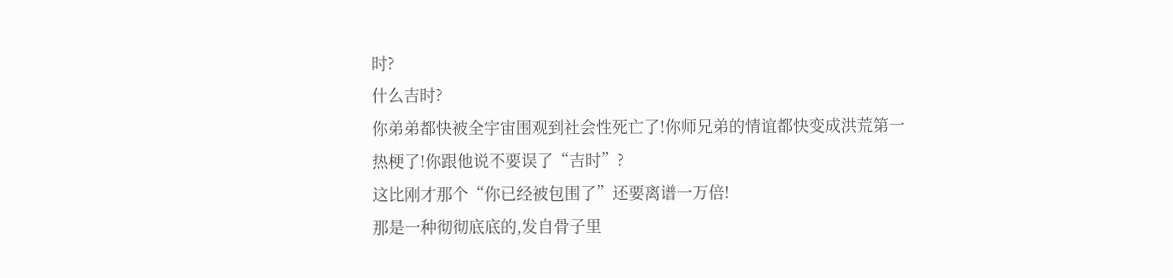时?
什么吉时?
你弟弟都快被全宇宙围观到社会性死亡了!你师兄弟的情谊都快变成洪荒第一热梗了!你跟他说不要误了“吉时”?
这比刚才那个“你已经被包围了”还要离谱一万倍!
那是一种彻彻底底的,发自骨子里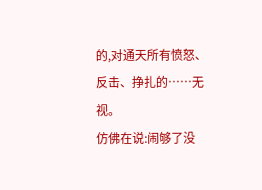的,对通天所有愤怒、反击、挣扎的……无视。
仿佛在说:闹够了没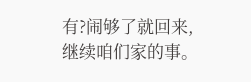有?闹够了就回来,继续咱们家的事。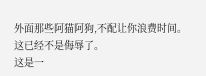外面那些阿猫阿狗,不配让你浪费时间。
这已经不是侮辱了。
这是一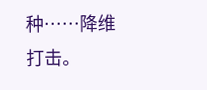种……降维打击。